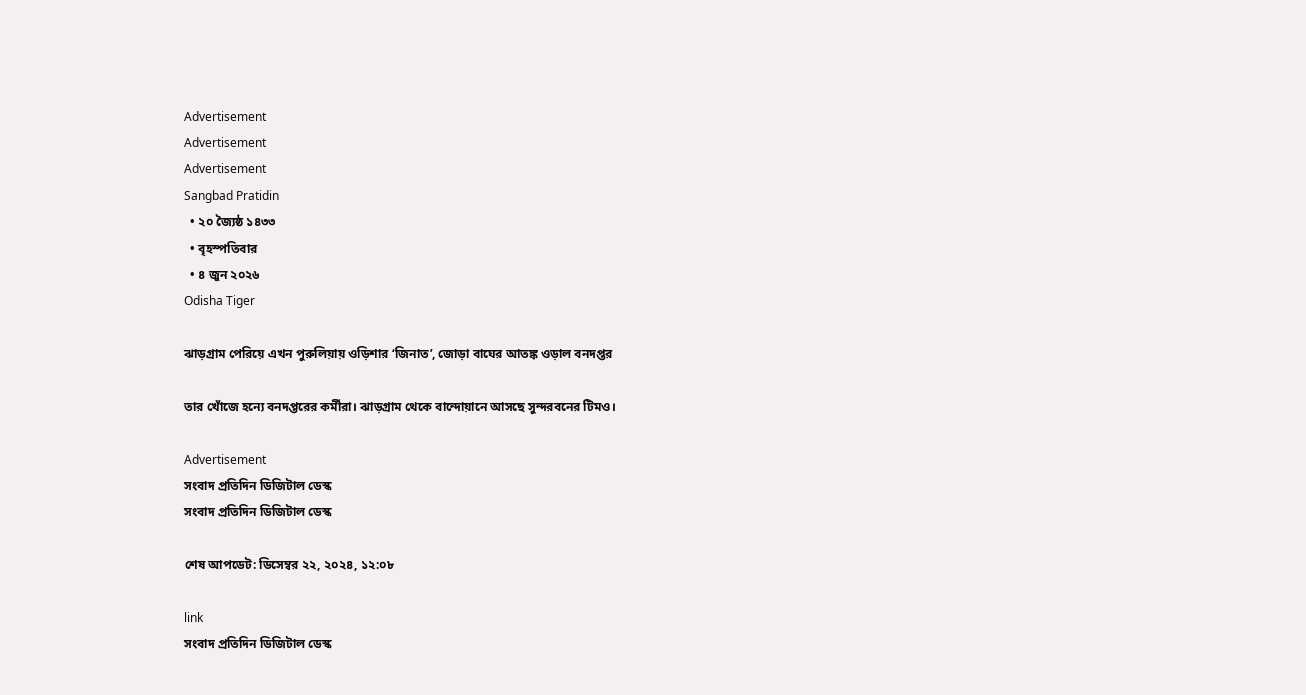Advertisement
Advertisement
Advertisement
Sangbad Pratidin
  • ২০ জ্যৈষ্ঠ ১৪৩৩
  • বৃহস্পতিবার
  • ৪ জুন ২০২৬
Odisha Tiger

ঝাড়গ্রাম পেরিয়ে এখন পুরুলিয়ায় ওড়িশার ‘জিনাত’, জোড়া বাঘের আতঙ্ক ওড়াল বনদপ্তর

তার খোঁজে হন্যে বনদপ্তরের কর্মীরা। ঝাড়গ্রাম থেকে বান্দোয়ানে আসছে সুন্দরবনের টিমও।

Advertisement
সংবাদ প্রতিদিন ডিজিটাল ডেস্ক
সংবাদ প্রতিদিন ডিজিটাল ডেস্ক

শেষ আপডেট: ডিসেম্বর ২২, ২০২৪, ১২:০৮

link
সংবাদ প্রতিদিন ডিজিটাল ডেস্ক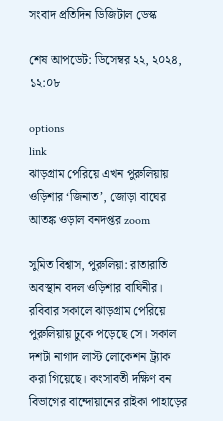সংবাদ প্রতিদিন ডিজিটাল ডেস্ক

শেষ আপডেট: ডিসেম্বর ২২, ২০২৪, ১২:০৮

options
link
ঝাড়গ্রাম পেরিয়ে এখন পুরুলিয়ায় ওড়িশার ‘জিনাত’, জোড়া বাঘের আতঙ্ক ওড়াল বনদপ্তর zoom

সুমিত বিশ্বাস, পুরুলিয়া: রাতারাতি অবস্থান বদল ওড়িশার বাঘিনীর। রবিবার সকালে ঝাড়গ্রাম পেরিয়ে পুরুলিয়ায় ঢুকে পড়েছে সে। সকাল দশটা নাগাদ লাস্ট লোকেশন ট্র্যাক করা গিয়েছে। কংসাবতী দক্ষিণ বন বিভাগের বান্দোয়ানের রাইকা পাহাড়ের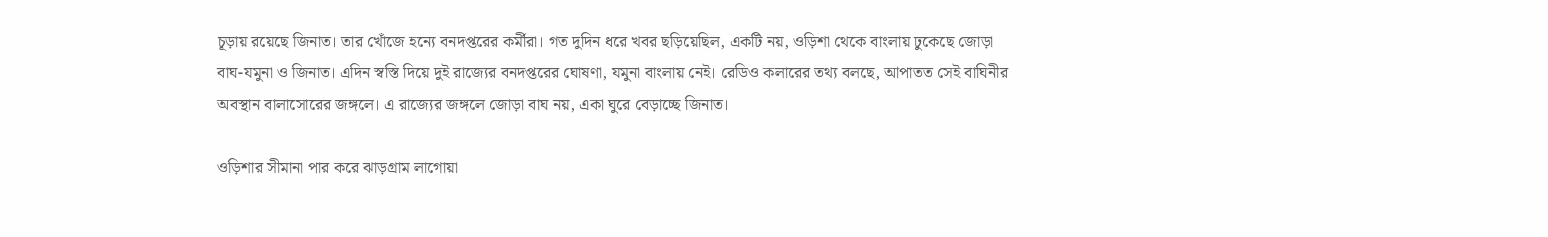চূড়ায় রয়েছে জিনাত। তার খোঁজে হন্যে বনদপ্তরের কর্মীরা। গত দুদিন ধরে খবর ছড়িয়েছিল, একটি নয়, ওড়িশা থেকে বাংলায় ঢুকেছে জোড়া বাঘ-যমুনা ও জিনাত। এদিন স্বস্তি দিয়ে দুই রাজ্যের বনদপ্তরের ঘোষণা, যমুনা বাংলায় নেই। রেডিও কলারের তথ্য বলছে, আপাতত সেই বাঘিনীর অবস্থান বালাসোরের জঙ্গলে। এ রাজ্যের জঙ্গলে জোড়া বাঘ নয়, একা ঘুরে বেড়াচ্ছে জিনাত।

ওড়িশার সীমানা পার করে ঝাড়গ্রাম লাগোয়া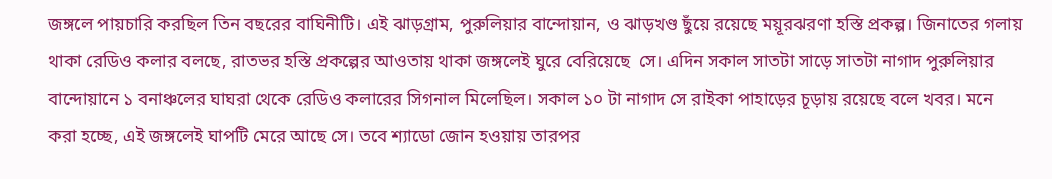জঙ্গলে পায়চারি করছিল তিন বছরের বাঘিনীটি। এই ঝাড়গ্রাম, পুরুলিয়ার বান্দোয়ান, ও ঝাড়খণ্ড ছুঁয়ে রয়েছে ময়ূরঝরণা হস্তি প্রকল্প। জিনাতের গলায় থাকা রেডিও কলার বলছে, রাতভর হস্তি প্রকল্পের আওতায় থাকা জঙ্গলেই ঘুরে বেরিয়েছে  সে। এদিন সকাল সাতটা সাড়ে সাতটা নাগাদ পুরুলিয়ার বান্দোয়ানে ১ বনাঞ্চলের ঘাঘরা থেকে রেডিও কলারের সিগনাল মিলেছিল। সকাল ১০ টা নাগাদ সে রাইকা পাহাড়ের চূড়ায় রয়েছে বলে খবর। মনে করা হচ্ছে, এই জঙ্গলেই ঘাপটি মেরে আছে সে। তবে শ্যাডো জোন হওয়ায় তারপর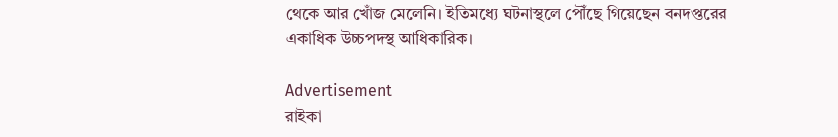থেকে আর খোঁজ মেলেনি। ইতিমধ্যে ঘটনাস্থলে পৌঁছে গিয়েছেন বনদপ্তরের একাধিক উচ্চপদস্থ আধিকারিক।

Advertisement
রাইকা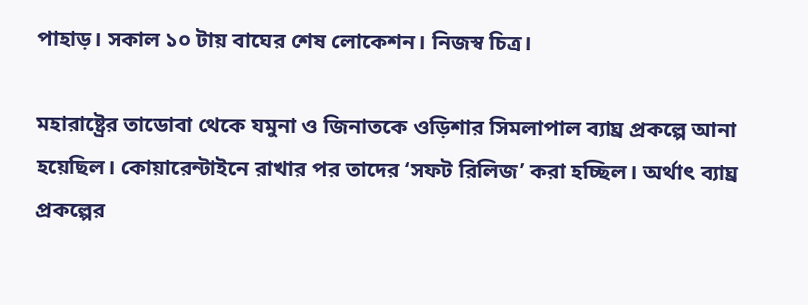পাহাড়। সকাল ১০ টায় বাঘের শেষ লোকেশন। নিজস্ব চিত্র।

মহারাষ্ট্রের তাডোবা থেকে যমুনা ও জিনাতকে ওড়িশার সিমলাপাল ব্যাঘ্র প্রকল্পে আনা হয়েছিল। কোয়ারেন্টাইনে রাখার পর তাদের ‘সফট রিলিজ’ করা হচ্ছিল। অর্থাৎ ব্যাঘ্র প্রকল্পের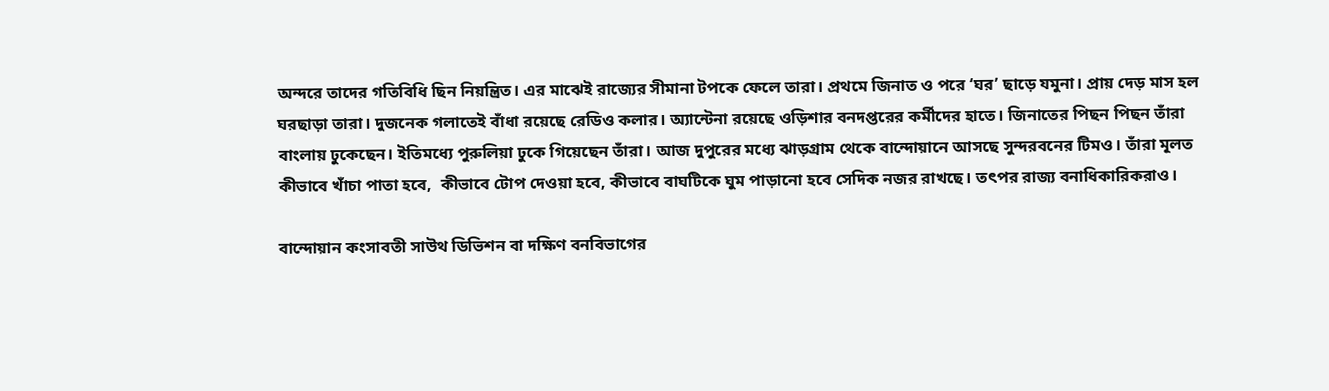অন্দরে তাদের গতিবিধি ছিন নিয়ন্ত্রিত। এর মাঝেই রাজ্যের সীমানা টপকে ফেলে তারা। প্রথমে জিনাত ও পরে ‘ঘর’ ছাড়ে যমুনা। প্রায় দেড় মাস হল ঘরছাড়া তারা। দুজনেক গলাতেই বাঁধা রয়েছে রেডিও কলার। অ্যান্টেনা রয়েছে ওড়িশার বনদপ্তরের কর্মীদের হাতে। জিনাতের পিছন পিছন তাঁরা বাংলায় ঢুকেছেন। ইতিমধ্যে পুরুলিয়া ঢুকে গিয়েছেন তাঁরা। আজ দুপুরের মধ্যে ঝাড়গ্রাম থেকে বান্দোয়ানে আসছে সুন্দরবনের টিমও। তাঁরা মূলত কীভাবে খাঁচা পাতা হবে,  কীভাবে টোপ দেওয়া হবে, কীভাবে বাঘটিকে ঘুম পাড়ানো হবে সেদিক নজর রাখছে। তৎপর রাজ্য বনাধিকারিকরাও।

বান্দোয়ান কংসাবতী সাউথ ডিভিশন বা দক্ষিণ বনবিভাগের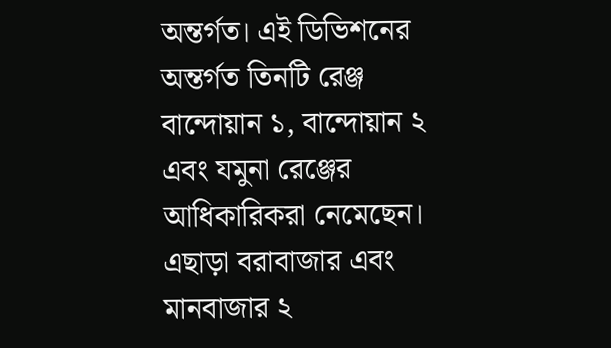অন্তর্গত। এই ডিভিশনের অন্তর্গত তিনটি রেঞ্জ বান্দোয়ান ১, বান্দোয়ান ২ এবং যমুনা রেঞ্জের আধিকারিকরা নেমেছেন। এছাড়া বরাবাজার এবং মানবাজার ২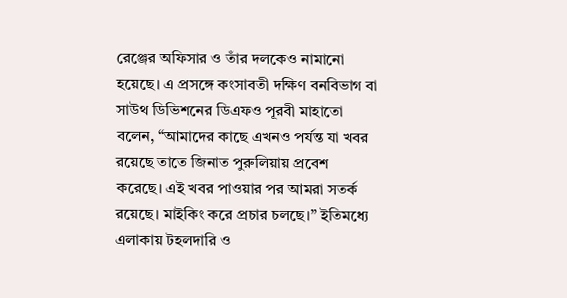রেঞ্জের অফিসার ও তাঁর দলকেও নামানো হয়েছে। এ প্রসঙ্গে কংসাবতী দক্ষিণ বনবিভাগ বা সাউথ ডিভিশনের ডিএফও পূরবী মাহাতো বলেন, “আমাদের কাছে এখনও পর্যন্ত যা খবর রয়েছে তাতে জিনাত পুরুলিয়ায় প্রবেশ করেছে। এই খবর পাওয়ার পর আমরা সতর্ক রয়েছে। মাইকিং করে প্রচার চলছে।” ইতিমধ্যে এলাকায় টহলদারি ও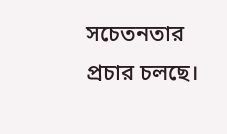সচেতনতার প্রচার চলছে।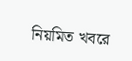নিয়মিত খবরে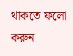থাকতে ফলো করুন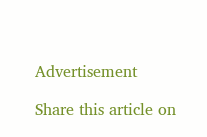Advertisement

Share this article on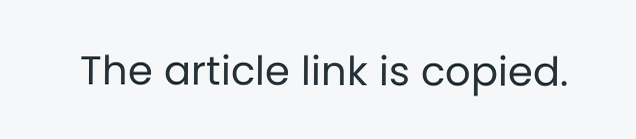The article link is copied.